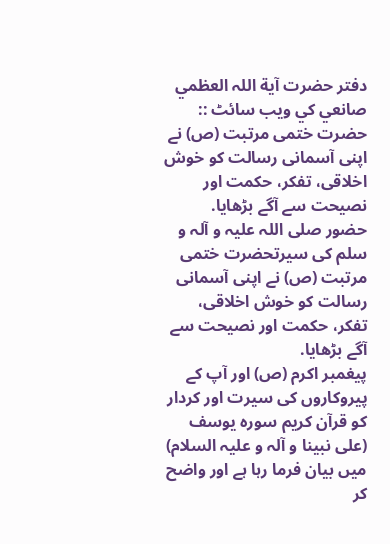دفتر حضرت آية اللہ العظمي صانعي کي ويب سائٹ :: حضرت ختمی مرتبت (ص) نے اپنی آسمانی رسالت کو خوش اخلاقی، تفکر، حکمت اور نصیحت سے آگے بڑھایا.
حضور صلی اللہ علیہ و آلہ و سلم کی سیرتحضرت ختمی مرتبت (ص) نے اپنی آسمانی رسالت کو خوش اخلاقی، تفکر، حکمت اور نصیحت سے آگے بڑھایا.
پیغمبر اکرم (ص) اور آپ کے پیروکاروں کی سیرت اور کردار کو قرآن کریم سورہ یوسف (علی نبینا و آلہ و علیہ السلام) میں بیان فرما رہا ہے اور واضح کر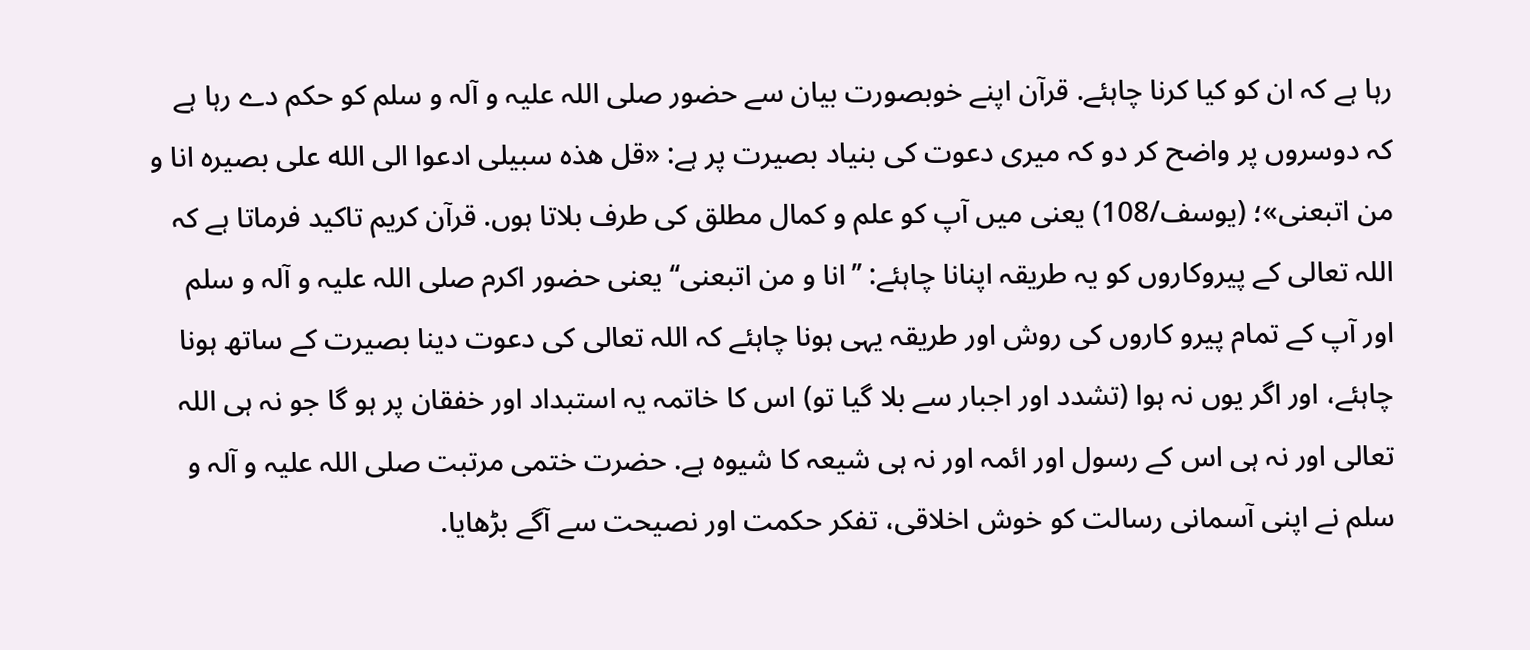رہا ہے کہ ان کو کیا کرنا چاہئے. قرآن اپنے خوبصورت بیان سے حضور صلی اللہ علیہ و آلہ و سلم کو حکم دے رہا ہے کہ دوسروں پر واضح کر دو کہ میری دعوت کی بنیاد بصیرت پر ہے: «قل هذه سبيلی ادعوا الی الله علی بصيره انا و من اتبعنی»؛ (يوسف/108) یعنی میں آپ کو علم و کمال مطلق کی طرف بلاتا ہوں. قرآن کریم تاکید فرماتا ہے کہ اللہ تعالی کے پیروکاروں کو یہ طریقہ اپنانا چاہئے: ’’انا و من اتبعنی‘‘ یعنی حضور اکرم صلی اللہ علیہ و آلہ و سلم اور آپ کے تمام پیرو کاروں کی روش اور طریقہ یہی ہونا چاہئے کہ اللہ تعالی کی دعوت دینا بصیرت کے ساتھ ہونا چاہئے، اور اگر یوں نہ ہوا (تشدد اور اجبار سے بلا گیا تو) اس کا خاتمہ یہ استبداد اور خفقان پر ہو گا جو نہ ہی اللہ تعالی اور نہ ہی اس کے رسول اور ائمہ اور نہ ہی شیعہ کا شیوہ ہے. حضرت ختمی مرتبت صلی اللہ علیہ و آلہ و سلم نے اپنی آسمانی رسالت کو خوش اخلاقی، تفکر حکمت اور نصیحت سے آگے بڑھایا.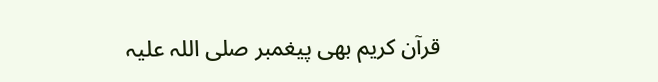قرآن کریم بھی پیغمبر صلی اللہ علیہ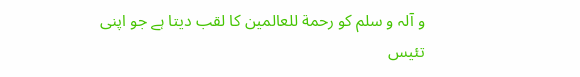و آلہ و سلم کو رحمة للعالمین کا لقب دیتا ہے جو اپنی تئیس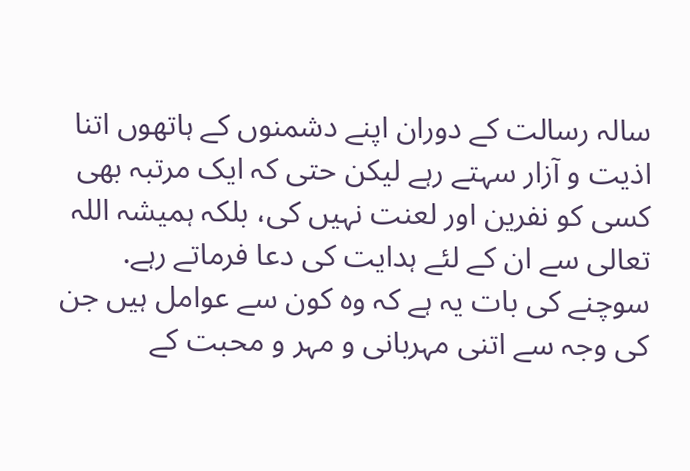سالہ رسالت کے دوران اپنے دشمنوں کے ہاتھوں اتنا اذیت و آزار سہتے رہے لیکن حتی کہ ایک مرتبہ بھی کسی کو نفرین اور لعنت نہیں کی، بلکہ ہمیشہ اللہ تعالی سے ان کے لئے ہدایت کی دعا فرماتے رہے. سوچنے کی بات یہ ہے کہ وہ کون سے عوامل ہیں جن کی وجہ سے اتنی مہربانی و مہر و محبت کے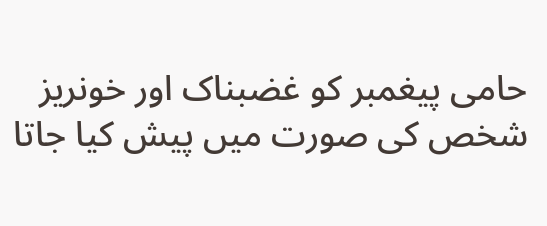حامی پیغمبر کو غضبناک اور خونریز شخص کی صورت میں پیش کیا جاتا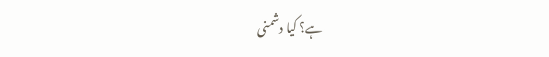ہے؟ کیا دشمنی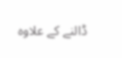ڈالنے کے علاوہ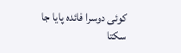کوئی دوسرا فائدہ پایا جا سکتا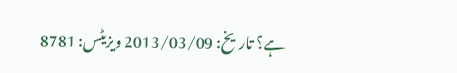ہے؟ تاريخ: 2013/03/09 ويزيٹس: 8781